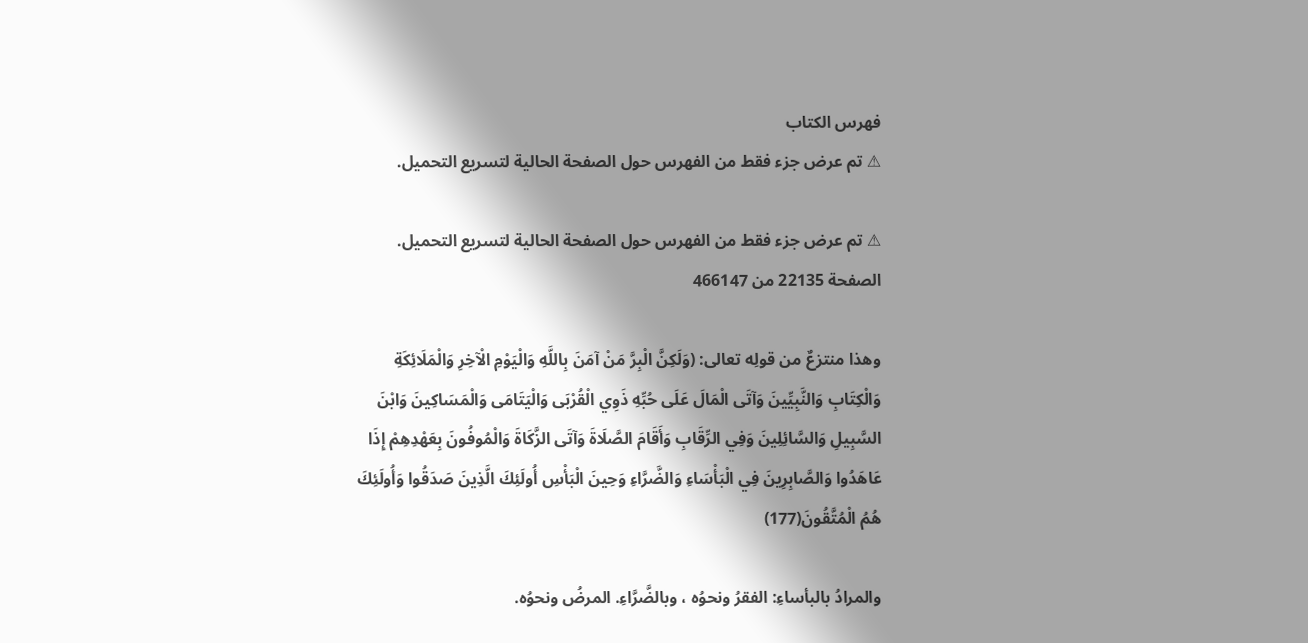فهرس الكتاب
⚠ تم عرض جزء فقط من الفهرس حول الصفحة الحالية لتسريع التحميل.

⚠ تم عرض جزء فقط من الفهرس حول الصفحة الحالية لتسريع التحميل.
الصفحة 22135 من 466147

وهذا منتزعٌ من قولِه تعالى: (وَلَكِنَّ الْبِرَّ مَنْ آمَنَ بِاللَّهِ وَالْيَوْمِ الْآخِرِ وَالْمَلَائِكَةِ وَالْكِتَابِ وَالنَّبِيِّينَ وَآتَى الْمَالَ عَلَى حُبِّهِ ذَوِي الْقُرْبَى وَالْيَتَامَى وَالْمَسَاكِينَ وَابْنَ السَّبِيلِ وَالسَّائِلِينَ وَفِي الرِّقَابِ وَأَقَامَ الصَّلَاةَ وَآتَى الزَّكَاةَ وَالْمُوفُونَ بِعَهْدِهِمْ إِذَا عَاهَدُوا وَالصَّابِرِينَ فِي الْبَأْسَاءِ وَالضَّرَّاءِ وَحِينَ الْبَأْسِ أُولَئِكَ الَّذِينَ صَدَقُوا وَأُولَئِكَ هُمُ الْمُتَّقُونَ(177)

والمرادُ بالبأساءِ: الفقرُ ونحوُه ، وبالضَّرَّاءِ. المرضُ ونحوُه.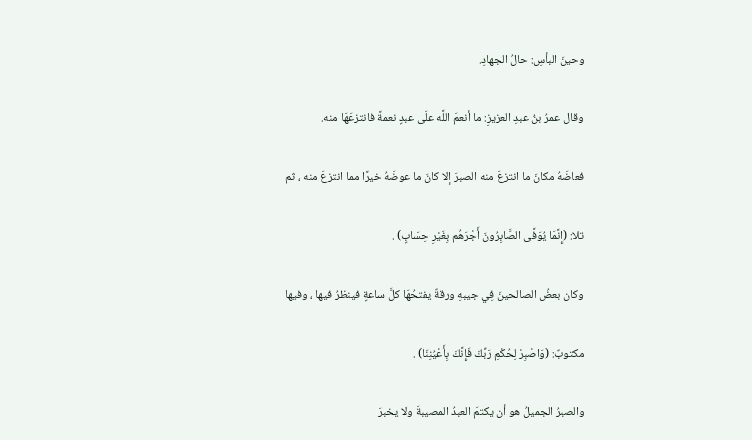وحينَ البأسِ: حالُ الجهادِ.

وقال عمرُ بنُ عبدِ العزيزِ: ما أنعمَ اللَّه علَى عبدٍ نعمةً فانتزعَهَا منه.

فعاضَهُ مكانَ ما انتزعَ منه الصبرَ إلا كانَ ما عوضَهُ خيرًا مما انتزعَ منه ، ثم

تلا: (إِنَّمَا يُوَفَّى الصَّابِرُونَ أَجْرَهُم بِغَيْرِ حِسَابٍ) .

وكان بعضُ الصالحينَ فِي جيبهِ ورقةٌ يفتحُهَا كلَّ ساعةٍ فينظرُ فيها ، وفيها

مكتوبٌ: (وَاصْبِرْ لِحُكْمِ رَبِّكَ فَإِنَّكَ بِأَعْيُنِنَا) .

والصبرُ الجميلُ هو أن يكتمَ العبدُ المصيبةَ ولا يخبرَ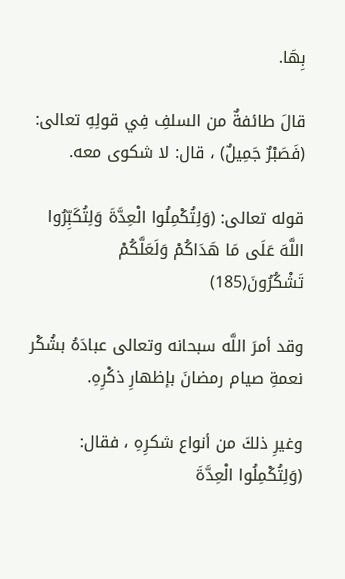بِهَا.

قالَ طائفةٌ من السلفِ فِي قولِهِ تعالى: (فَصَبْرٌ جَمِيلٌ) ، قال: لا شكوى معه.

قوله تعالى: (وَلِتُكْمِلُوا الْعِدَّةَ وَلِتُكَبِّرُوا اللَّهَ عَلَى مَا هَدَاكُمْ وَلَعَلَّكُمْ تَشْكُرُونَ(185)

وقد أمرَ اللَّه سبحانه وتعالى عبادَهُ بشُكْر نعمةِ صيام رمضانَ بإظهارِ ذكْرِهِ.

وغيرِ ذلكَ من أنواع شكرِهِ ، فقال: (وَلِتُكْمِلُوا الْعِدَّةَ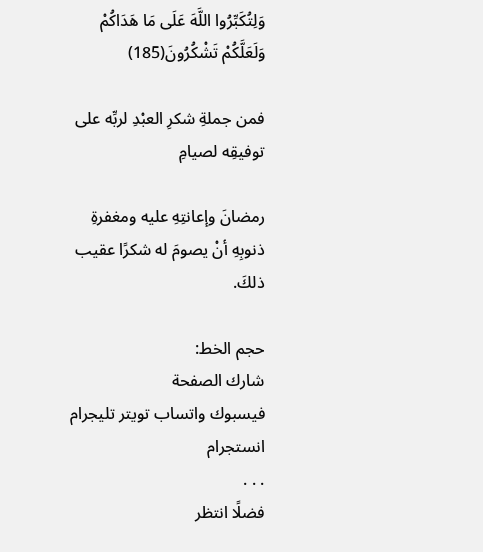وَلِتُكَبِّرُوا اللَّهَ عَلَى مَا هَدَاكُمْ وَلَعَلَّكُمْ تَشْكُرُونَ(185)

فمن جملةِ شكرِ العبْدِ لربِّه على توفيقِه لصيامِ

رمضانَ وإعانتِهِ عليه ومغفرةِ ذنوبِهِ أنْ يصومَ له شكرًا عقيب ذلكَ.

حجم الخط:
شارك الصفحة
فيسبوك واتساب تويتر تليجرام انستجرام
. . .
فضلًا انتظر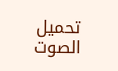تحميل الصوت